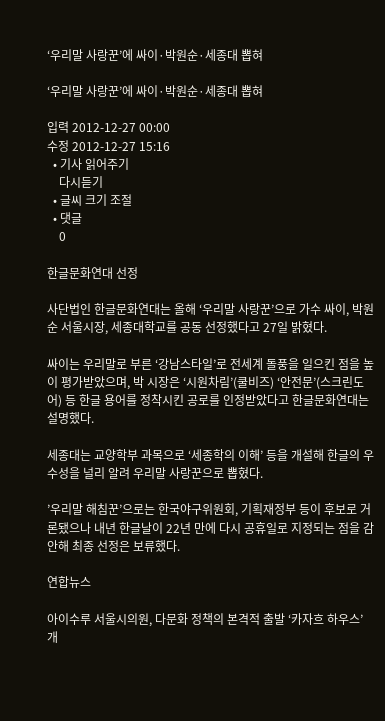‘우리말 사랑꾼’에 싸이·박원순·세종대 뽑혀

‘우리말 사랑꾼’에 싸이·박원순·세종대 뽑혀

입력 2012-12-27 00:00
수정 2012-12-27 15:16
  • 기사 읽어주기
    다시듣기
  • 글씨 크기 조절
  • 댓글
    0

한글문화연대 선정

사단법인 한글문화연대는 올해 ‘우리말 사랑꾼’으로 가수 싸이, 박원순 서울시장, 세종대학교를 공동 선정했다고 27일 밝혔다.

싸이는 우리말로 부른 ‘강남스타일’로 전세계 돌풍을 일으킨 점을 높이 평가받았으며, 박 시장은 ‘시원차림’(쿨비즈) ‘안전문’(스크린도어) 등 한글 용어를 정착시킨 공로를 인정받았다고 한글문화연대는 설명했다.

세종대는 교양학부 과목으로 ‘세종학의 이해’ 등을 개설해 한글의 우수성을 널리 알려 우리말 사랑꾼으로 뽑혔다.

’우리말 해침꾼’으로는 한국야구위원회, 기획재정부 등이 후보로 거론됐으나 내년 한글날이 22년 만에 다시 공휴일로 지정되는 점을 감안해 최종 선정은 보류했다.

연합뉴스

아이수루 서울시의원, 다문화 정책의 본격적 출발 ‘카자흐 하우스’ 개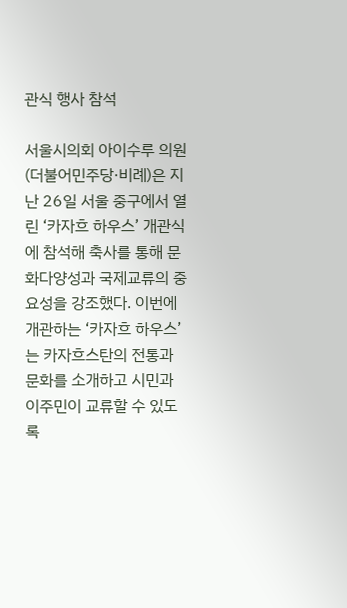관식 행사 참석

서울시의회 아이수루 의원(더불어민주당·비례)은 지난 26일 서울 중구에서 열린 ‘카자흐 하우스’ 개관식에 참석해 축사를 통해 문화다양성과 국제교류의 중요성을 강조했다. 이번에 개관하는 ‘카자흐 하우스’는 카자흐스탄의 전통과 문화를 소개하고 시민과 이주민이 교류할 수 있도록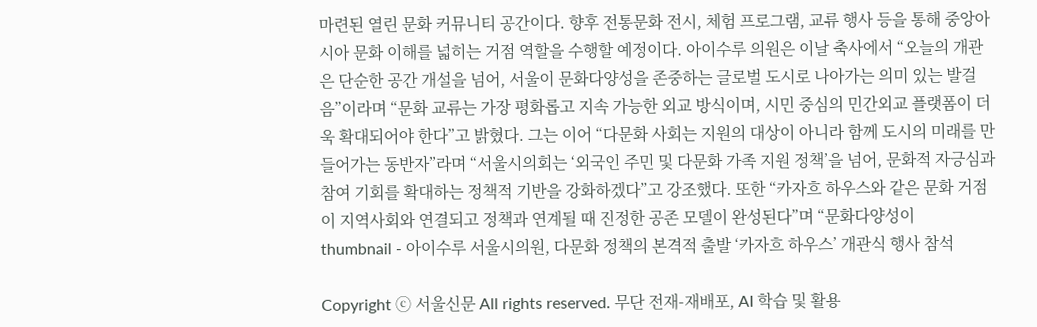마련된 열린 문화 커뮤니티 공간이다. 향후 전통문화 전시, 체험 프로그램, 교류 행사 등을 통해 중앙아시아 문화 이해를 넓히는 거점 역할을 수행할 예정이다. 아이수루 의원은 이날 축사에서 “오늘의 개관은 단순한 공간 개설을 넘어, 서울이 문화다양성을 존중하는 글로벌 도시로 나아가는 의미 있는 발걸음”이라며 “문화 교류는 가장 평화롭고 지속 가능한 외교 방식이며, 시민 중심의 민간외교 플랫폼이 더욱 확대되어야 한다”고 밝혔다. 그는 이어 “다문화 사회는 지원의 대상이 아니라 함께 도시의 미래를 만들어가는 동반자”라며 “서울시의회는 ‘외국인 주민 및 다문화 가족 지원 정책’을 넘어, 문화적 자긍심과 참여 기회를 확대하는 정책적 기반을 강화하겠다”고 강조했다. 또한 “카자흐 하우스와 같은 문화 거점이 지역사회와 연결되고 정책과 연계될 때 진정한 공존 모델이 완성된다”며 “문화다양성이
thumbnail - 아이수루 서울시의원, 다문화 정책의 본격적 출발 ‘카자흐 하우스’ 개관식 행사 참석

Copyright ⓒ 서울신문 All rights reserved. 무단 전재-재배포, AI 학습 및 활용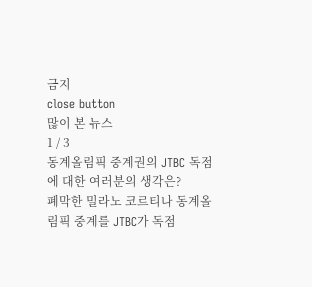금지
close button
많이 본 뉴스
1 / 3
동계올림픽 중계권의 JTBC 독점에 대한 여러분의 생각은?
폐막한 밀라노 코르티나 동계올림픽 중계를 JTBC가 독점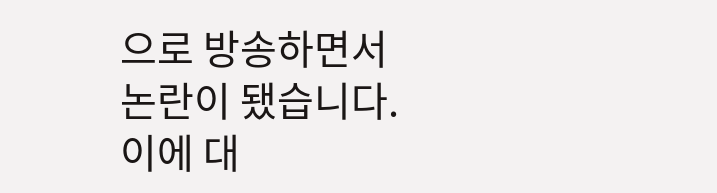으로 방송하면서 논란이 됐습니다. 이에 대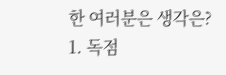한 여러분은 생각은?
1. 독점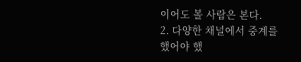이어도 볼 사람은 본다.
2. 다양한 채널에서 중계를 했어야 했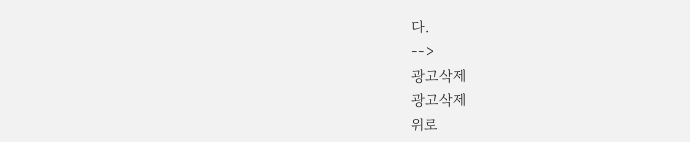다.
-->
광고삭제
광고삭제
위로